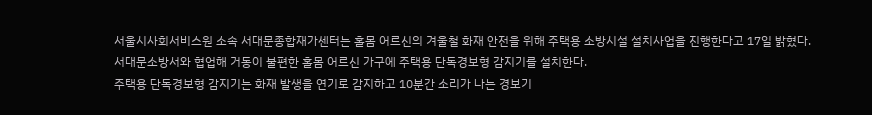서울시사회서비스원 소속 서대문종합재가센터는 홀몸 어르신의 겨울철 화재 안전을 위해 주택용 소방시설 설치사업을 진행한다고 17일 밝혔다.
서대문소방서와 협업해 거동이 불편한 홀몸 어르신 가구에 주택용 단독경보형 감지기를 설치한다.
주택용 단독경보형 감지기는 화재 발생을 연기로 감지하고 10분간 소리가 나는 경보기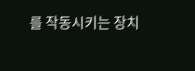를 작동시키는 장치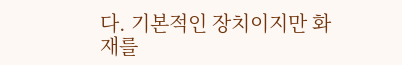다. 기본적인 장치이지만 화재를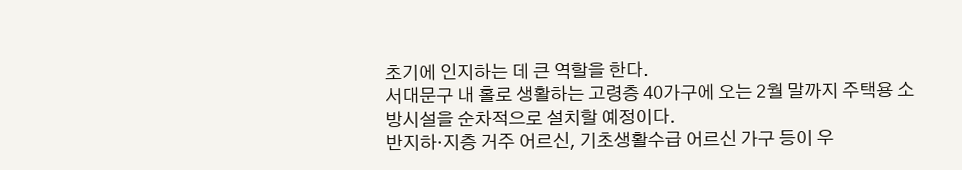초기에 인지하는 데 큰 역할을 한다.
서대문구 내 홀로 생활하는 고령층 40가구에 오는 2월 말까지 주택용 소방시설을 순차적으로 설치할 예정이다.
반지하·지층 거주 어르신, 기초생활수급 어르신 가구 등이 우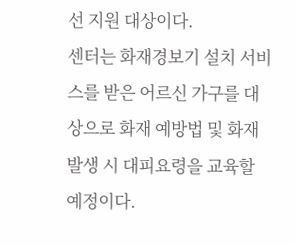선 지원 대상이다.
센터는 화재경보기 설치 서비스를 받은 어르신 가구를 대상으로 화재 예방법 및 화재 발생 시 대피요령을 교육할 예정이다.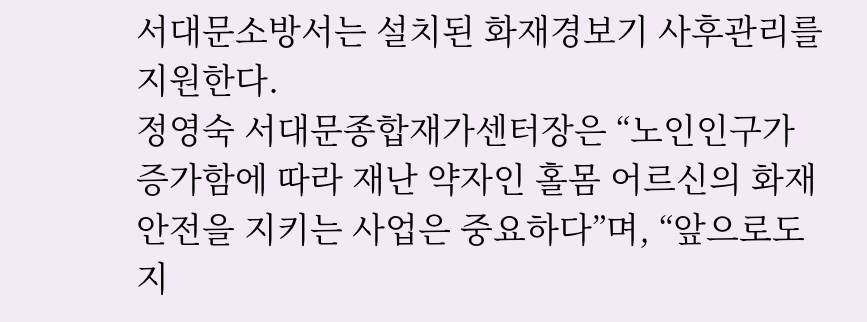서대문소방서는 설치된 화재경보기 사후관리를 지원한다.
정영숙 서대문종합재가센터장은 “노인인구가 증가함에 따라 재난 약자인 홀몸 어르신의 화재안전을 지키는 사업은 중요하다”며, “앞으로도 지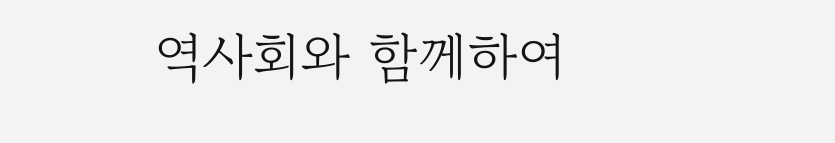역사회와 함께하여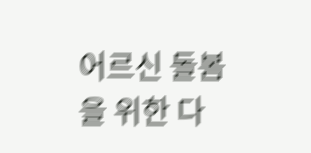어르신 돌봄을 위한 다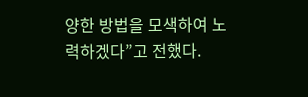양한 방법을 모색하여 노력하겠다”고 전했다.